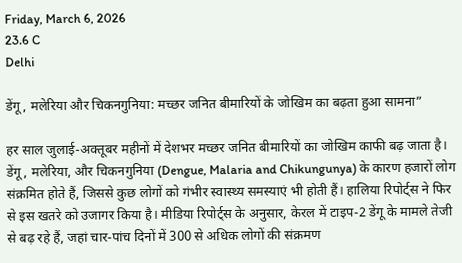Friday, March 6, 2026
23.6 C
Delhi

डेंगू, मलेरिया और चिकनगुनिया: मच्छर जनित बीमारियों के जोखिम का बढ़ता हुआ सामना”

हर साल जुलाई-अक्तूबर महीनों में देशभर मच्छर जनित बीमारियों का जोखिम काफी बढ़ जाता है। डेंगू, मलेरिया, और चिकनगुनिया (Dengue, Malaria and Chikungunya) के कारण हजारों लोग संक्रमित होते हैं, जिससे कुछ लोगों को गंभीर स्वास्थ्य समस्याएं भी होती हैं। हालिया रिपोर्ट्स ने फिर से इस खतरे को उजागर किया है। मीडिया रिपोर्ट्स के अनुसार, केरल में टाइप-2 डेंगू के मामले तेजी से बढ़ रहे हैं, जहां चार-पांच दिनों में 300 से अधिक लोगों की संक्रमण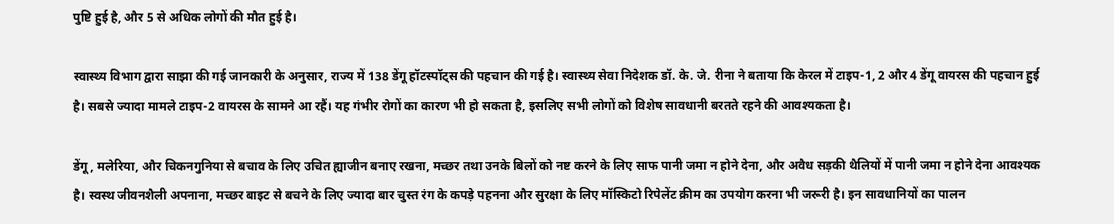पुष्टि हुई है, और 5 से अधिक लोगों की मौत हुई है।

स्वास्थ्य विभाग द्वारा साझा की गई जानकारी के अनुसार, राज्य में 138 डेंगू हॉटस्पॉट्स की पहचान की गई है। स्वास्थ्य सेवा निदेशक डॉ. के. जे. रीना ने बताया कि केरल में टाइप-1, 2 और 4 डेंगू वायरस की पहचान हुई है। सबसे ज्यादा मामले टाइप-2 वायरस के सामने आ रहैं। यह गंभीर रोगों का कारण भी हो सकता है, इसलिए सभी लोगों को विशेष सावधानी बरतते रहने की आवश्यकता है।

डेंगू, मलेरिया, और चिकनगुनिया से बचाव के लिए उचित ह्याजीन बनाए रखना, मच्छर तथा उनके बिलों को नष्ट करने के लिए साफ पानी जमा न होने देना, और अवैध सड़की थैलियों में पानी जमा न होने देना आवश्यक है। स्वस्थ जीवनशैली अपनाना, मच्छर बाइट से बचने के लिए ज्यादा बार चुस्त रंग के कपड़े पहनना और सुरक्षा के लिए मॉस्किटो रिपेलेंट क्रीम का उपयोग करना भी जरूरी है। इन सावधानियों का पालन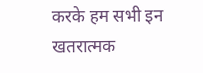करके हम सभी इन खतरात्मक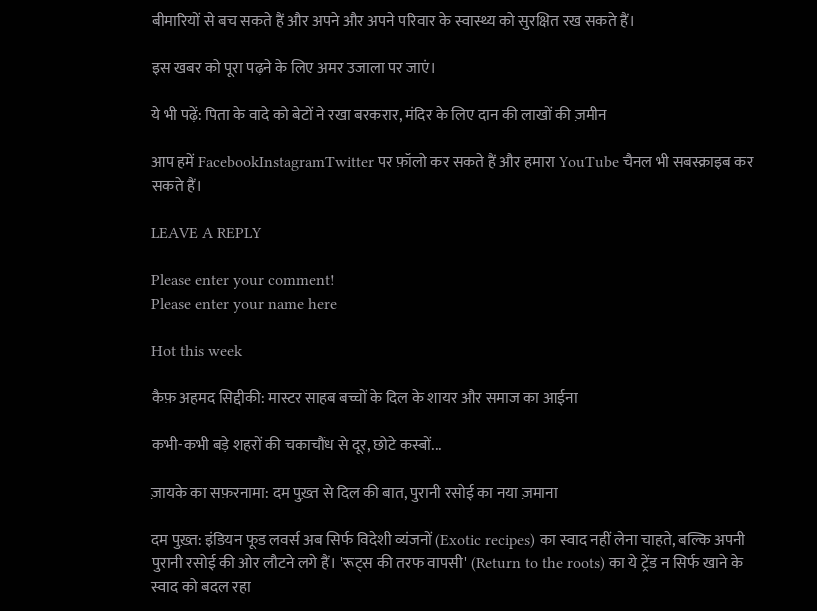बीमारियों से बच सकते हैं और अपने और अपने परिवार के स्वास्थ्य को सुरक्षित रख सकते हैं।

इस खबर को पूरा पढ़ने के लिए अमर उजाला पर जाएं।

ये भी पढ़ें: पिता के वादे को बेटों ने रखा बरकरार, मंदिर के लिए दान की लाखों की ज़मीन

आप हमें FacebookInstagramTwitter पर फ़ॉलो कर सकते हैं और हमारा YouTube चैनल भी सबस्क्राइब कर सकते हैं।

LEAVE A REPLY

Please enter your comment!
Please enter your name here

Hot this week

कैफ़ अहमद सिद्दीकी: मास्टर साहब बच्चों के दिल के शायर और समाज का आईना

कभी-कभी बड़े शहरों की चकाचौंध से दूर, छोटे कस्बों...

ज़ायके का सफ़रनामा: दम पुख़्त से दिल की बात, पुरानी रसोई का नया ज़माना

दम पुख़्त: इंडियन फूड लवर्स अब सिर्फ विदेशी व्यंजनों (Exotic recipes) का स्वाद नहीं लेना चाहते, बल्कि अपनी पुरानी रसोई की ओर लौटने लगे हैं। 'रूट्स की तरफ वापसी' (Return to the roots) का ये ट्रेंड न सिर्फ खाने के स्वाद को बदल रहा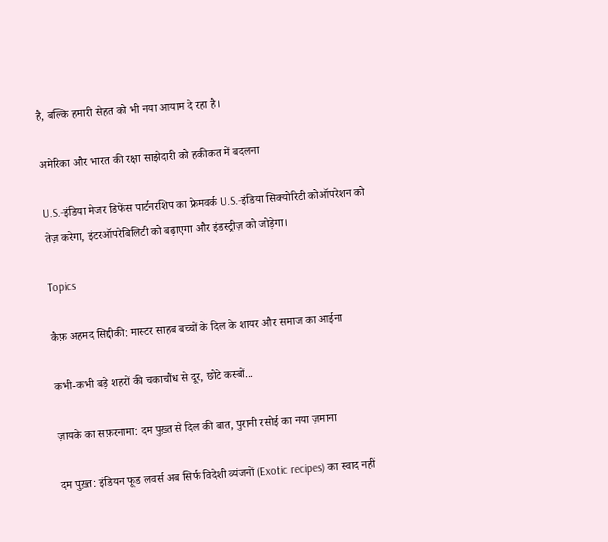है, बल्कि हमारी सेहत को भी नया आयाम दे रहा है।

अमेरिका और भारत की रक्षा साझेदारी को हकीकत में बदलना

U.S.-इंडिया मेजर डिफेंस पार्टनरशिप का फ्रेमवर्क U.S.-इंडिया सिक्योरिटी कोऑपरेशन को तेज़ करेगा, इंटरऑपरेबिलिटी को बढ़ाएगा और इंडस्ट्रीज़ को जोड़ेगा।

Topics

कैफ़ अहमद सिद्दीकी: मास्टर साहब बच्चों के दिल के शायर और समाज का आईना

कभी-कभी बड़े शहरों की चकाचौंध से दूर, छोटे कस्बों...

ज़ायके का सफ़रनामा: दम पुख़्त से दिल की बात, पुरानी रसोई का नया ज़माना

दम पुख़्त: इंडियन फूड लवर्स अब सिर्फ विदेशी व्यंजनों (Exotic recipes) का स्वाद नहीं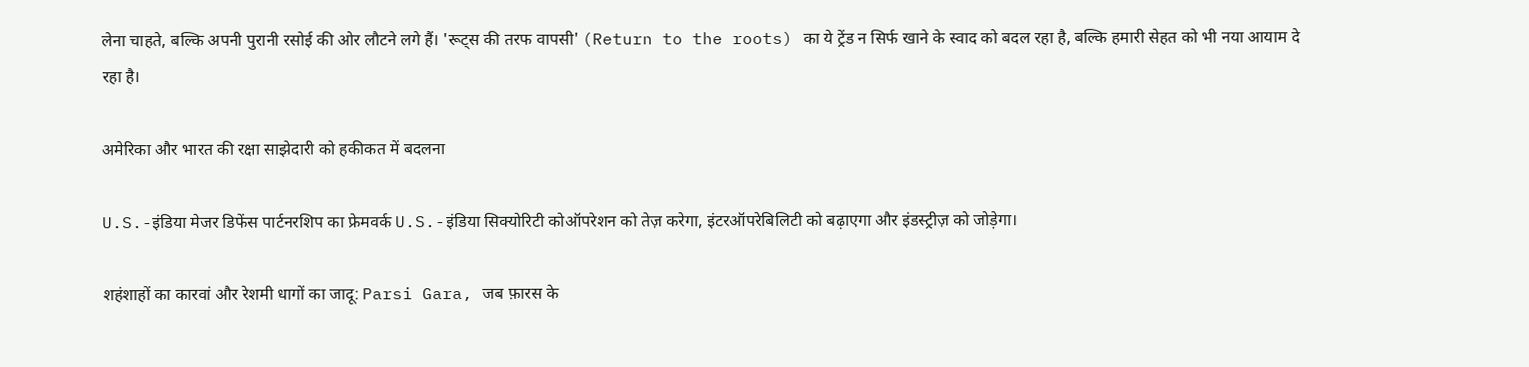लेना चाहते, बल्कि अपनी पुरानी रसोई की ओर लौटने लगे हैं। 'रूट्स की तरफ वापसी' (Return to the roots) का ये ट्रेंड न सिर्फ खाने के स्वाद को बदल रहा है, बल्कि हमारी सेहत को भी नया आयाम दे रहा है।

अमेरिका और भारत की रक्षा साझेदारी को हकीकत में बदलना

U.S.-इंडिया मेजर डिफेंस पार्टनरशिप का फ्रेमवर्क U.S.-इंडिया सिक्योरिटी कोऑपरेशन को तेज़ करेगा, इंटरऑपरेबिलिटी को बढ़ाएगा और इंडस्ट्रीज़ को जोड़ेगा।

शहंशाहों का कारवां और रेशमी धागों का जादू: Parsi Gara, जब फ़ारस के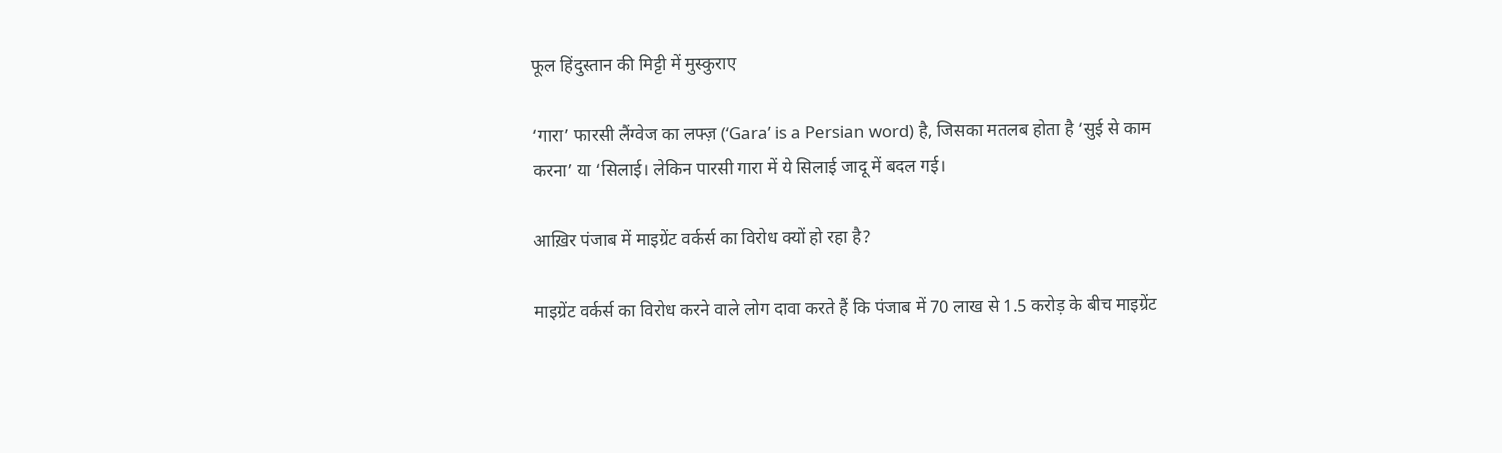फूल हिंदुस्तान की मिट्टी में मुस्कुराए

‘गारा’ फारसी लैंग्वेज का लफ्ज़ (‘Gara’ is a Persian word) है, जिसका मतलब होता है ‘सुई से काम करना’ या ‘सिलाई। लेकिन पारसी गारा में ये सिलाई जादू में बदल गई।

आख़िर पंजाब में माइग्रेंट वर्कर्स का विरोध क्यों हो रहा है?

माइग्रेंट वर्कर्स का विरोध करने वाले लोग दावा करते हैं कि पंजाब में 70 लाख से 1.5 करोड़ के बीच माइग्रेंट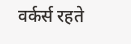वर्कर्स रहते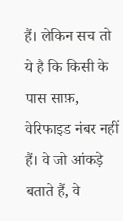हैं। लेकिन सच तो ये है कि किसी के पास साफ़, वेरिफाइड नंबर नहीं हैं। वे जो आंकड़े बताते हैं, वे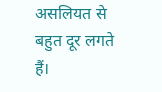असलियत से बहुत दूर लगते हैं।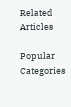Related Articles

Popular Categories